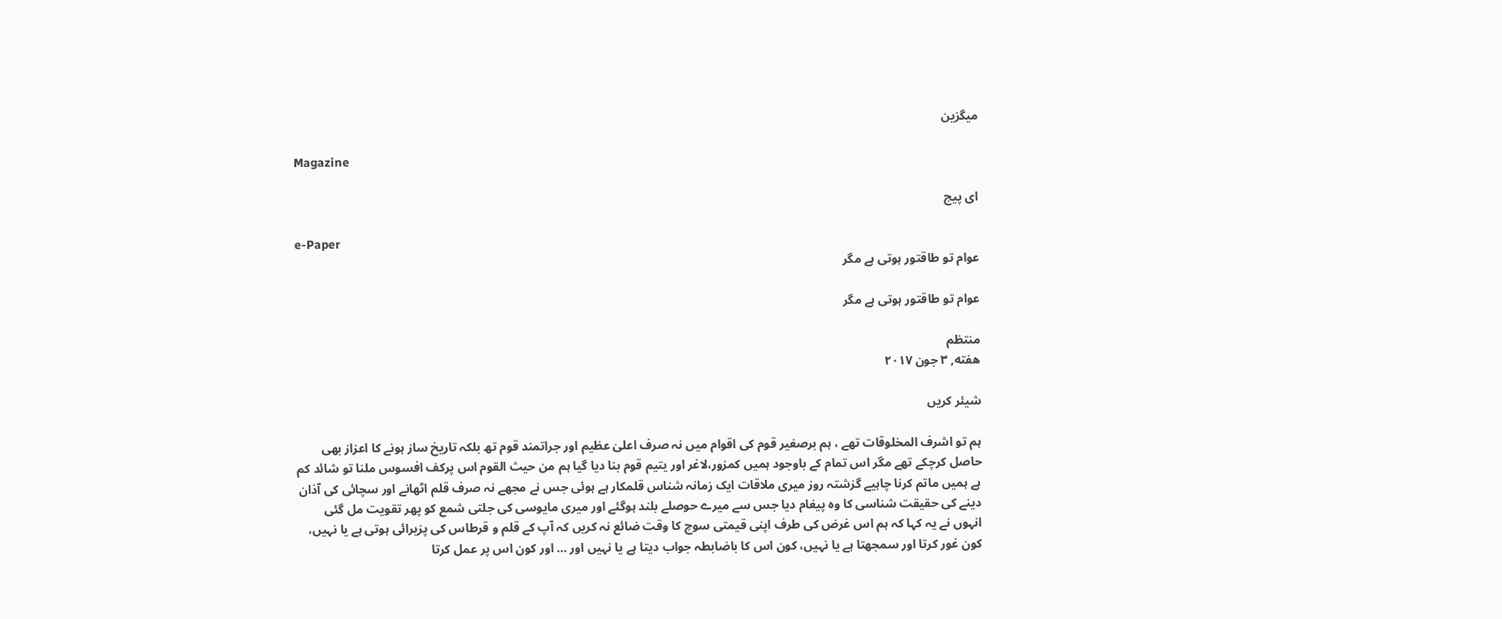میگزین

Magazine

ای پیج

e-Paper
عوام تو طاقتور ہوتی ہے مگر

عوام تو طاقتور ہوتی ہے مگر

منتظم
هفته, ۳ جون ۲۰۱۷

شیئر کریں

ہم تو اشرف المخلوقات تھے ، ہم برصغیر قوم کی اقوام میں نہ صرف اعلیٰ عظیم اور جراتمند قوم تھ بلکہ تاریخ ساز ہونے کا اعزاز بھی حاصل کرچکے تھے مگر اس تمام کے باوجود ہمیں کمزور،لاغر اور یتیم قوم بنا دیا گیا ہم من حیث القوم اس پرکف افسوس ملنا تو شائد کم ہے ہمیں ماتم کرنا چاہیے گزشتہ روز میری ملاقات ایک زمانہ شناس قلمکار ہے ہوئی جس نے مجھے نہ صرف قلم اٹھانے اور سچائی کی آذان دینے کی حقیقت شناسی کا وہ پیغام دیا جس سے میرے حوصلے بلند ہوگئے اور میری مایوسی کی جلتی شمع کو پھر تقویت مل گئی انہوں نے یہ کہا کہ ہم اس غرض کی طرف اپنی قیمتی سوچ کا وقت ضائع نہ کریں کہ آپ کے قلم و قرطاس کی پزیرائی ہوتی ہے یا نہیں، کون غور کرتا اور سمجھتا ہے یا نہیں، کون اس کا باضابطہ جواب دیتا ہے یا نہیں اور … اور کون اس پر عمل کرتا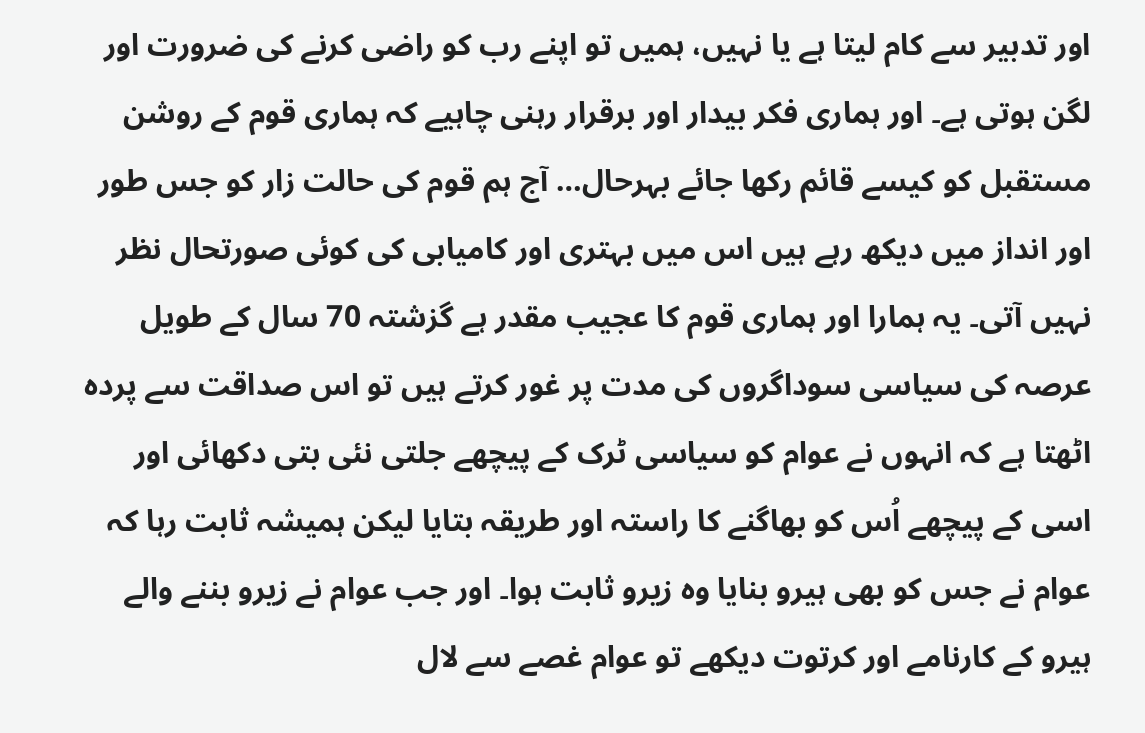اور تدبیر سے کام لیتا ہے یا نہیں، ہمیں تو اپنے رب کو راضی کرنے کی ضرورت اور لگن ہوتی ہے۔ اور ہماری فکر بیدار اور برقرار رہنی چاہیے کہ ہماری قوم کے روشن مستقبل کو کیسے قائم رکھا جائے بہرحال… آج ہم قوم کی حالت زار کو جس طور اور انداز میں دیکھ رہے ہیں اس میں بہتری اور کامیابی کی کوئی صورتحال نظر نہیں آتی۔ یہ ہمارا اور ہماری قوم کا عجیب مقدر ہے گزشتہ 70 سال کے طویل عرصہ کی سیاسی سوداگروں کی مدت پر غور کرتے ہیں تو اس صداقت سے پردہ اٹھتا ہے کہ انہوں نے عوام کو سیاسی ٹرک کے پیچھے جلتی نئی بتی دکھائی اور اسی کے پیچھے اُس کو بھاگنے کا راستہ اور طریقہ بتایا لیکن ہمیشہ ثابت رہا کہ عوام نے جس کو بھی ہیرو بنایا وہ زیرو ثابت ہوا۔ اور جب عوام نے زیرو بننے والے ہیرو کے کارنامے اور کرتوت دیکھے تو عوام غصے سے لال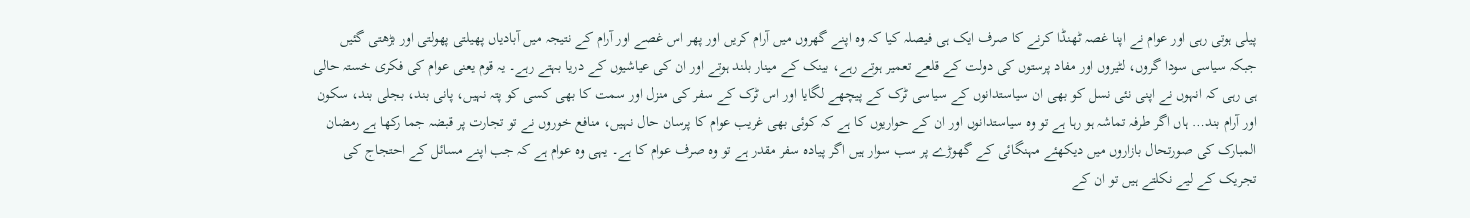پیلی ہوتی رہی اور عوام نے اپنا غصہ ٹھنڈا کرنے کا صرف ایک ہی فیصلہ کیا کہ وہ اپنے گھروں میں آرام کریں اور پھر اس غصے اور آرام کے نتیجہ میں آبادیاں پھیلتی پھولتی اور بڑھتی گئیں جبکہ سیاسی سودا گروں، لٹیروں اور مفاد پرستوں کی دولت کے قلعے تعمیر ہوتے رہے، بینک کے مینار بلند ہوتے اور ان کی عیاشیوں کے دریا بہتے رہے۔ یہ قوم یعنی عوام کی فکری خستہ حالی ہی رہی کہ انہوں نے اپنی نئی نسل کو بھی ان سیاستدانوں کے سیاسی ٹرک کے پیچھے لگایا اور اس ٹرک کے سفر کی منزل اور سمت کا بھی کسی کو پتہ نہیں، پانی بند، بجلی بند، سکون اور آرام بند… ہاں اگر طرفہ تماشہ ہو رہا ہے تو وہ سیاستدانوں اور ان کے حواریوں کا ہے کہ کوئی بھی غریب عوام کا پرسان حال نہیں، منافع خوروں نے تو تجارت پر قبضہ جما رکھا ہے رمضان المبارک کی صورتحال بازاروں میں دیکھئے مہنگائی کے گھوڑے پر سب سوار ہیں اگر پیادہ سفر مقدر ہے تو وہ صرف عوام کا ہے۔ یہی وہ عوام ہے کہ جب اپنے مسائل کے احتجاج کی تجریک کے لیے نکلتے ہیں تو ان کے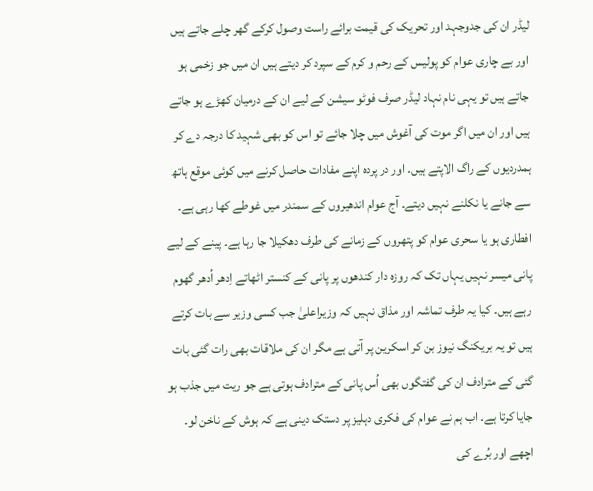لیڈر ان کی جدوجہد اور تحریک کی قیمت برائے راست وصول کرکے گھر چلے جاتے ہیں اور بے چاری عوام کو پولیس کے رحم و کرم کے سپرد کر دیتے ہیں ان میں جو زخمی ہو جاتے ہیں تو یہی نام نہاد لیڈر صرف فوٹو سیشن کے لیے ان کے درمیان کھڑے ہو جاتے ہیں اور ان میں اگر موت کی آغوش میں چلا جائے تو اس کو بھی شہید کا درجہ دے کر ہمدردیوں کے راگ الاپتے ہیں۔ اور در پردہ اپنے مفادات حاصل کرنے میں کوئی موقع ہاتھ سے جانے یا نکلنے نہیں دیتے۔ آج عوام اندھیروں کے سمندر میں غوطے کھا رہی ہے۔ افطاری ہو یا سحری عوام کو پتھروں کے زمانے کی طرف دھکیلا جا رہا ہے۔ پینے کے لیے پانی میسر نہیں یہاں تک کہ روزہ دار کندھوں پر پانی کے کنستر اٹھاتے اِدھر اُدھر گھوم رہے ہیں۔ کیا یہ طرف تماشہ اور مذاق نہیں کہ وزیراعلیٰ جب کسی وزیر سے بات کرتے ہیں تو یہ بریکنگ نیوز بن کر اسکرین پر آتی ہے مگر ان کی ملاقات بھی رات گئی بات گئی کے مترادف ان کی گفتگوں بھی اُس پانی کے مترادف ہوتی ہے جو ریت میں جذب ہو جایا کرتا ہے۔ اب ہم نے عوام کی فکری دہلیز پر دستک دینی ہے کہ ہوش کے ناخن لو۔ اچھے اور بُرے کی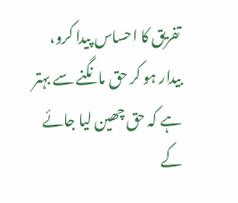تفریق کا احساس پیدا کرو، بیدار ہو کر حق مانگنے سے بہتر ہے کہ حق چھین لیا جائے کے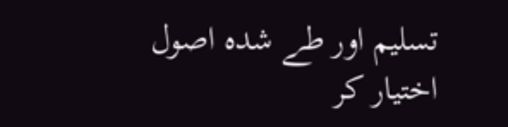تسلیم اور طے شدہ اصول اختیار کر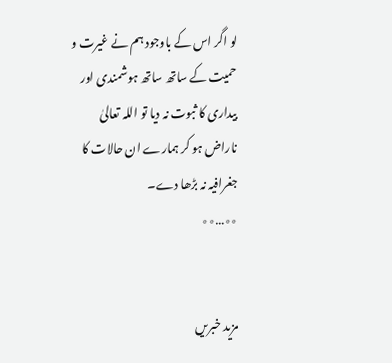لو اگر اس کے باوجود ہم نے غیرت و حمیت کے ساتھ ساتھ ہوشمندی اور بیداری کا ثبوت نہ دیا تو اللہ تعالیٰ ناراض ہو کر ہمارے ان حالات کا جغرافیہ نہ بڑھا دے۔
٭٭…٭٭


مزید خبریں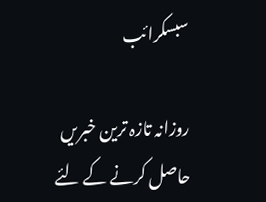سبسکرائب

روزانہ تازہ ترین خبریں حاصل کرنے کے لئے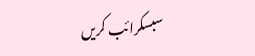سبسکرائب کریں